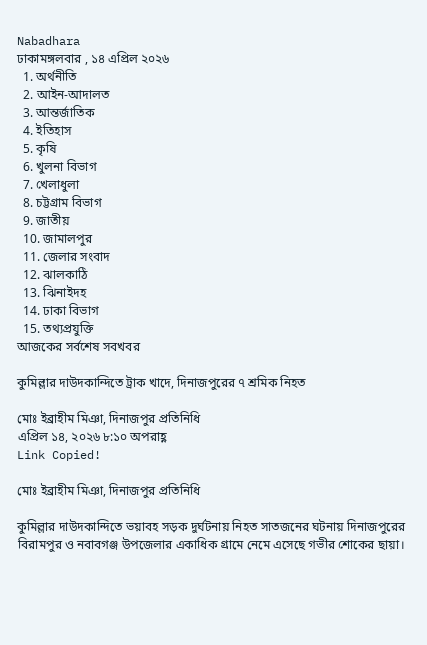Nabadhara
ঢাকামঙ্গলবার , ১৪ এপ্রিল ২০২৬
  1. অর্থনীতি
  2. আইন-আদালত
  3. আন্তর্জাতিক
  4. ইতিহাস
  5. কৃষি
  6. খুলনা বিভাগ
  7. খেলাধুলা
  8. চট্টগ্রাম বিভাগ
  9. জাতীয়
  10. জামালপুর
  11. জেলার সংবাদ
  12. ঝালকাঠি
  13. ঝিনাইদহ
  14. ঢাকা বিভাগ
  15. তথ্যপ্রযুক্তি
আজকের সর্বশেষ সবখবর

কুমিল্লার দাউদকান্দিতে ট্রাক খাদে, দিনাজপুরের ৭ শ্রমিক নিহত

মোঃ ইব্রাহীম মিঞা, দিনাজপুর প্রতিনিধি
এপ্রিল ১৪, ২০২৬ ৮:১০ অপরাহ্ণ
Link Copied!

মোঃ ইব্রাহীম মিঞা, দিনাজপুর প্রতিনিধি

কুমিল্লার দাউদকান্দিতে ভয়াবহ সড়ক দুর্ঘটনায় নিহত সাতজনের ঘটনায় দিনাজপুরের বিরামপুর ও নবাবগঞ্জ উপজেলার একাধিক গ্রামে নেমে এসেছে গভীর শোকের ছায়া।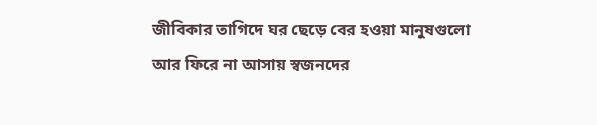জীবিকার তাগিদে ঘর ছেড়ে বের হওয়া মানুষগুলো আর ফিরে না আসায় স্বজনদের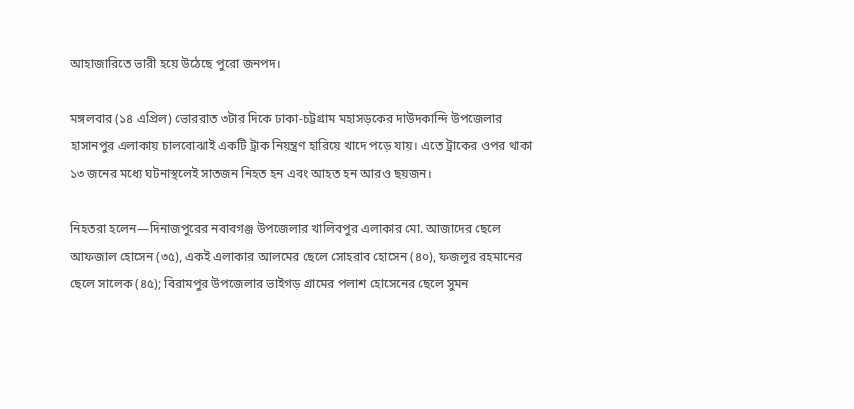আহাজারিতে ভারী হয়ে উঠেছে পুরো জনপদ।

মঙ্গলবার (১৪ এপ্রিল) ভোররাত ৩টার দিকে ঢাকা-চট্টগ্রাম মহাসড়কের দাউদকান্দি উপজেলার হাসানপুর এলাকায় চালবোঝাই একটি ট্রাক নিয়ন্ত্রণ হারিয়ে খাদে পড়ে যায়। এতে ট্রাকের ওপর থাকা ১৩ জনের মধ্যে ঘটনাস্থলেই সাতজন নিহত হন এবং আহত হন আরও ছয়জন।

নিহতরা হলেন—দিনাজপুরের নবাবগঞ্জ উপজেলার খালিবপুর এলাকার মো. আজাদের ছেলে আফজাল হোসেন (৩৫), একই এলাকার আলমের ছেলে সোহরাব হোসেন (৪০), ফজলুর রহমানের ছেলে সালেক (৪৫); বিরামপুর উপজেলার ভাইগড় গ্রামের পলাশ হোসেনের ছেলে সুমন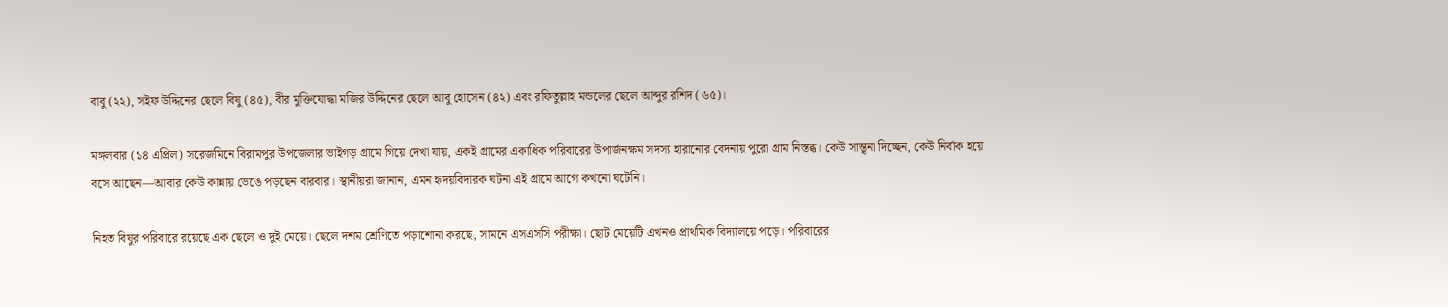বাবু (২২), সইফ উদ্দিনের ছেলে বিষু (৪৫), বীর মুক্তিযোদ্ধা মজির উদ্দিনের ছেলে আবু হোসেন (৪২) এবং রফিতুল্লাহ মন্ডলের ছেলে আব্দুর রশিদ (৬৫)।

মঙ্গলবার (১৪ এপ্রিল) সরেজমিনে বিরামপুর উপজেলার ভাইগড় গ্রামে গিয়ে দেখা যায়, একই গ্রামের একাধিক পরিবারের উপার্জনক্ষম সদস্য হারানোর বেদনায় পুরো গ্রাম নিস্তব্ধ। কেউ সান্ত্বনা দিচ্ছেন, কেউ নির্বাক হয়ে বসে আছেন—আবার কেউ কান্নায় ভেঙে পড়ছেন বারবার। স্থানীয়রা জানান, এমন হৃদয়বিদারক ঘটনা এই গ্রামে আগে কখনো ঘটেনি।

নিহত বিষুর পরিবারে রয়েছে এক ছেলে ও দুই মেয়ে। ছেলে দশম শ্রেণিতে পড়াশোনা করছে, সামনে এসএসসি পরীক্ষা। ছোট মেয়েটি এখনও প্রাথমিক বিদ্যালয়ে পড়ে। পরিবারের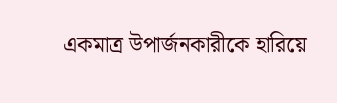একমাত্র উপার্জনকারীকে হারিয়ে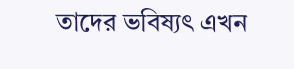তাদের ভবিষ্যৎ এখন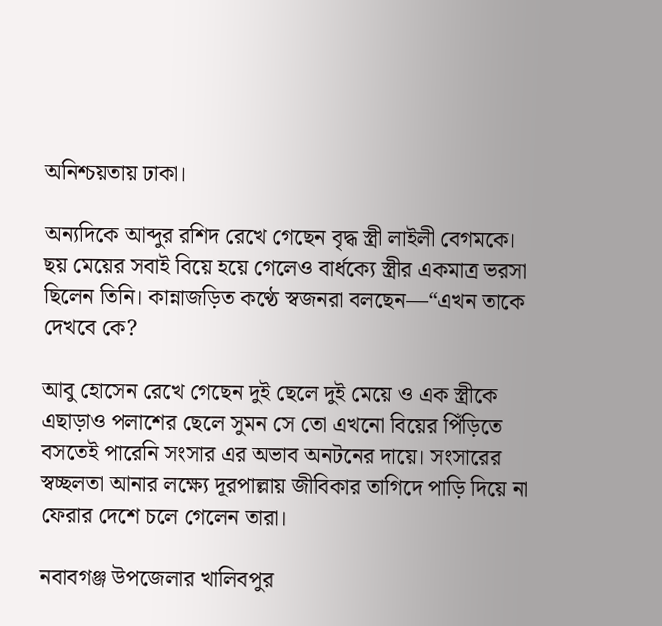অনিশ্চয়তায় ঢাকা।

অন্যদিকে আব্দুর রশিদ রেখে গেছেন বৃদ্ধ স্ত্রী লাইলী বেগমকে। ছয় মেয়ের সবাই বিয়ে হয়ে গেলেও বার্ধক্যে স্ত্রীর একমাত্র ভরসা ছিলেন তিনি। কান্নাজড়িত কণ্ঠে স্বজনরা বলছেন—“এখন তাকে দেখবে কে?

আবু হোসেন রেখে গেছেন দুই ছেলে দুই মেয়ে ও এক স্ত্রীকে এছাড়াও পলাশের ছেলে সুমন সে তো এখনো বিয়ের পিঁড়িতে বসতেই পারেনি সংসার এর অভাব অনটনের দায়ে। সংসারের স্বচ্ছলতা আনার লক্ষ্যে দূরপাল্লায় জীবিকার তাগিদে পাড়ি দিয়ে না ফেরার দেশে চলে গেলেন তারা।

নবাবগঞ্জ উপজেলার খালিবপুর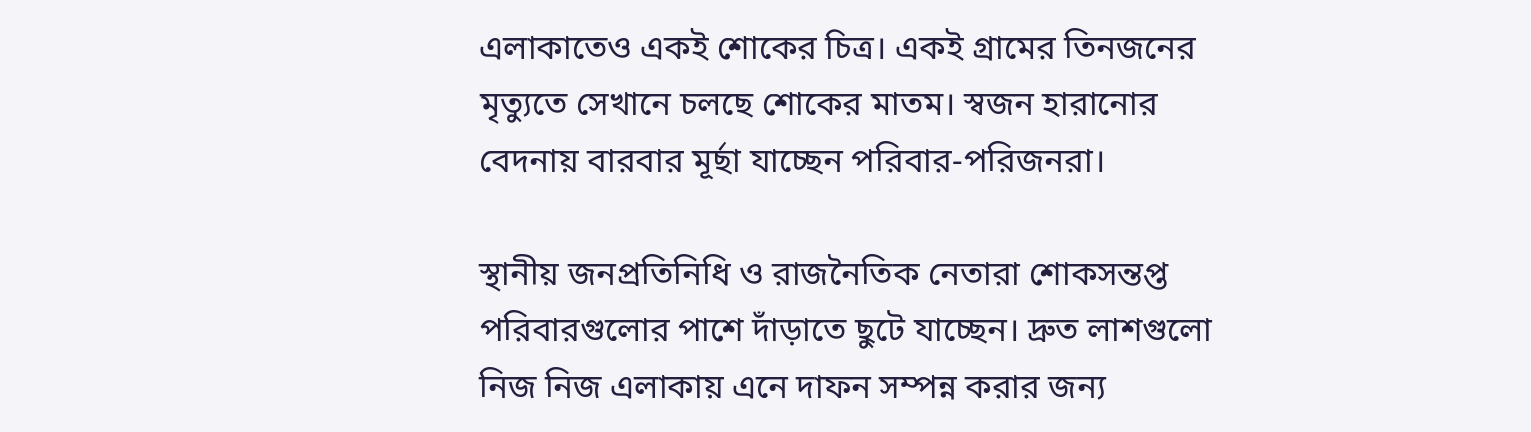এলাকাতেও একই শোকের চিত্র। একই গ্রামের তিনজনের মৃত্যুতে সেখানে চলছে শোকের মাতম। স্বজন হারানোর বেদনায় বারবার মূর্ছা যাচ্ছেন পরিবার-পরিজনরা।

স্থানীয় জনপ্রতিনিধি ও রাজনৈতিক নেতারা শোকসন্তপ্ত পরিবারগুলোর পাশে দাঁড়াতে ছুটে যাচ্ছেন। দ্রুত লাশগুলো নিজ নিজ এলাকায় এনে দাফন সম্পন্ন করার জন্য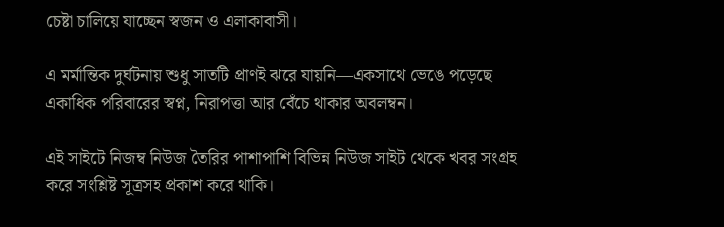চেষ্টা চালিয়ে যাচ্ছেন স্বজন ও এলাকাবাসী।

এ মর্মান্তিক দুর্ঘটনায় শুধু সাতটি প্রাণই ঝরে যায়নি—একসাথে ভেঙে পড়েছে একাধিক পরিবারের স্বপ্ন, নিরাপত্তা আর বেঁচে থাকার অবলম্বন।

এই সাইটে নিজম্ব নিউজ তৈরির পাশাপাশি বিভিন্ন নিউজ সাইট থেকে খবর সংগ্রহ করে সংশ্লিষ্ট সূত্রসহ প্রকাশ করে থাকি।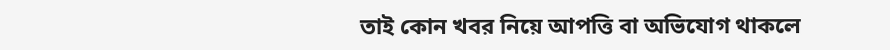তাই কোন খবর নিয়ে আপত্তি বা অভিযোগ থাকলে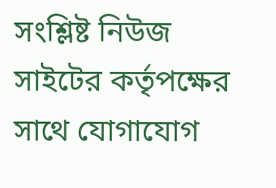সংশ্লিষ্ট নিউজ সাইটের কর্তৃপক্ষের সাথে যোগাযোগ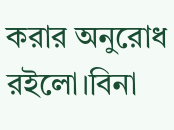করার অনুরোধ রইলো।বিনা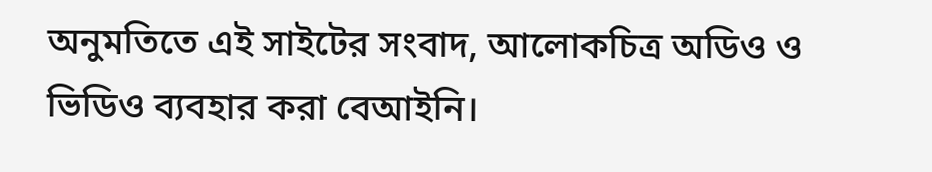অনুমতিতে এই সাইটের সংবাদ, আলোকচিত্র অডিও ও ভিডিও ব্যবহার করা বেআইনি।